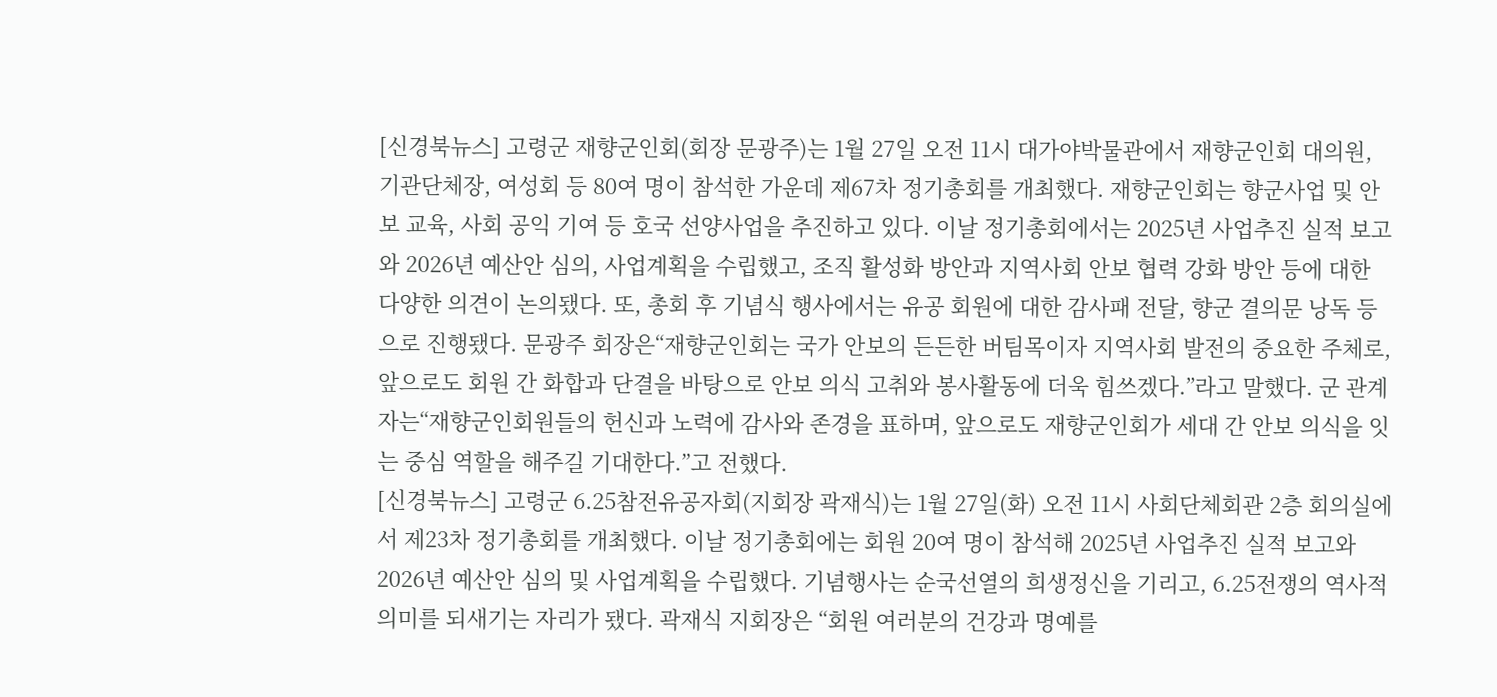[신경북뉴스] 고령군 재향군인회(회장 문광주)는 1월 27일 오전 11시 대가야박물관에서 재향군인회 대의원, 기관단체장, 여성회 등 80여 명이 참석한 가운데 제67차 정기총회를 개최했다. 재향군인회는 향군사업 및 안보 교육, 사회 공익 기여 등 호국 선양사업을 추진하고 있다. 이날 정기총회에서는 2025년 사업추진 실적 보고와 2026년 예산안 심의, 사업계획을 수립했고, 조직 활성화 방안과 지역사회 안보 협력 강화 방안 등에 대한 다양한 의견이 논의됐다. 또, 총회 후 기념식 행사에서는 유공 회원에 대한 감사패 전달, 향군 결의문 낭독 등으로 진행됐다. 문광주 회장은“재향군인회는 국가 안보의 든든한 버팀목이자 지역사회 발전의 중요한 주체로, 앞으로도 회원 간 화합과 단결을 바탕으로 안보 의식 고취와 봉사활동에 더욱 힘쓰겠다.”라고 말했다. 군 관계자는“재향군인회원들의 헌신과 노력에 감사와 존경을 표하며, 앞으로도 재향군인회가 세대 간 안보 의식을 잇는 중심 역할을 해주길 기대한다.”고 전했다.
[신경북뉴스] 고령군 6.25참전유공자회(지회장 곽재식)는 1월 27일(화) 오전 11시 사회단체회관 2층 회의실에서 제23차 정기총회를 개최했다. 이날 정기총회에는 회원 20여 명이 참석해 2025년 사업추진 실적 보고와 2026년 예산안 심의 및 사업계획을 수립했다. 기념행사는 순국선열의 희생정신을 기리고, 6.25전쟁의 역사적 의미를 되새기는 자리가 됐다. 곽재식 지회장은 “회원 여러분의 건강과 명예를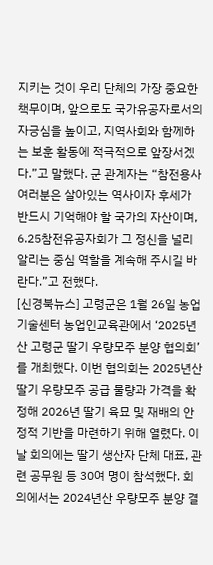지키는 것이 우리 단체의 가장 중요한 책무이며, 앞으로도 국가유공자로서의 자긍심을 높이고, 지역사회와 함께하는 보훈 활동에 적극적으로 앞장서겠다.”고 말했다. 군 관계자는 “참전용사 여러분은 살아있는 역사이자 후세가 반드시 기억해야 할 국가의 자산이며, 6.25참전유공자회가 그 정신을 널리 알리는 중심 역할을 계속해 주시길 바란다.”고 전했다.
[신경북뉴스] 고령군은 1월 26일 농업기술센터 농업인교육관에서 ‘2025년산 고령군 딸기 우량모주 분양 협의회’를 개최했다. 이번 협의회는 2025년산 딸기 우량모주 공급 물량과 가격을 확정해 2026년 딸기 육묘 및 재배의 안정적 기반을 마련하기 위해 열렸다. 이날 회의에는 딸기 생산자 단체 대표, 관련 공무원 등 30여 명이 참석했다. 회의에서는 2024년산 우량모주 분양 결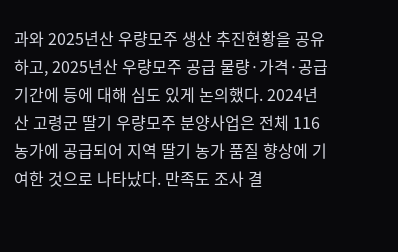과와 2025년산 우량모주 생산 추진현황을 공유하고, 2025년산 우량모주 공급 물량·가격·공급기간에 등에 대해 심도 있게 논의했다. 2024년산 고령군 딸기 우량모주 분양사업은 전체 116농가에 공급되어 지역 딸기 농가 품질 향상에 기여한 것으로 나타났다. 만족도 조사 결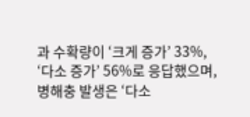과 수확량이 ‘크게 증가’ 33%, ‘다소 증가’ 56%로 응답했으며, 병해충 발생은 ‘다소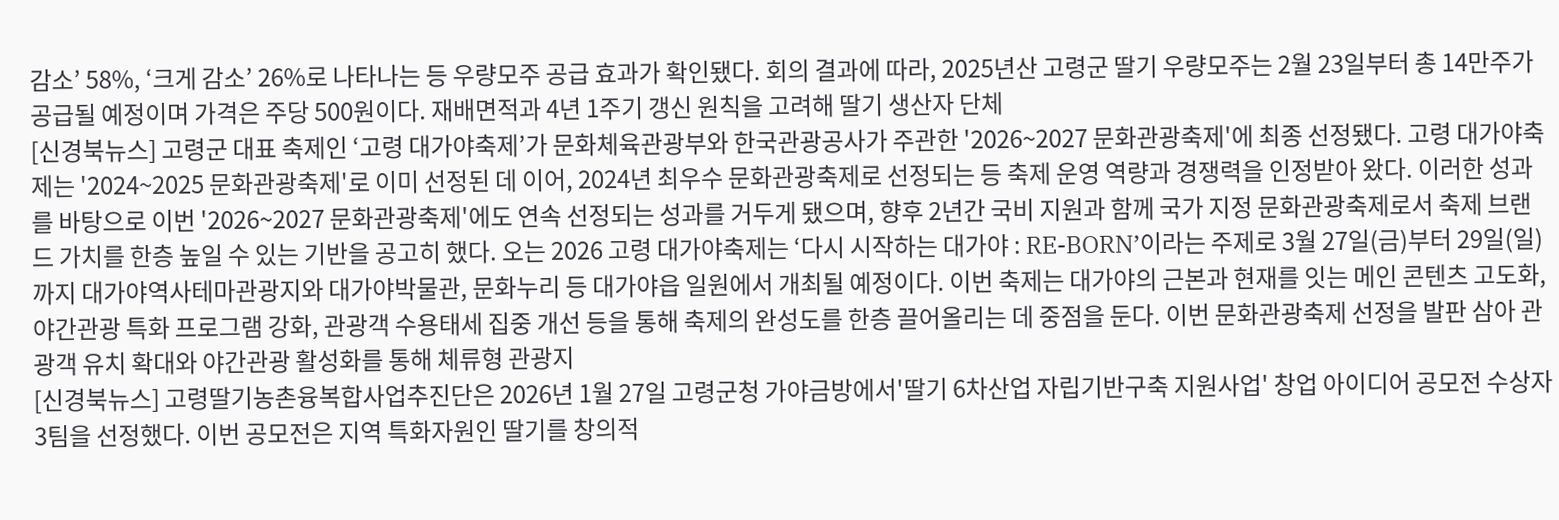감소’ 58%, ‘크게 감소’ 26%로 나타나는 등 우량모주 공급 효과가 확인됐다. 회의 결과에 따라, 2025년산 고령군 딸기 우량모주는 2월 23일부터 총 14만주가 공급될 예정이며 가격은 주당 500원이다. 재배면적과 4년 1주기 갱신 원칙을 고려해 딸기 생산자 단체
[신경북뉴스] 고령군 대표 축제인 ‘고령 대가야축제’가 문화체육관광부와 한국관광공사가 주관한 '2026~2027 문화관광축제'에 최종 선정됐다. 고령 대가야축제는 '2024~2025 문화관광축제'로 이미 선정된 데 이어, 2024년 최우수 문화관광축제로 선정되는 등 축제 운영 역량과 경쟁력을 인정받아 왔다. 이러한 성과를 바탕으로 이번 '2026~2027 문화관광축제'에도 연속 선정되는 성과를 거두게 됐으며, 향후 2년간 국비 지원과 함께 국가 지정 문화관광축제로서 축제 브랜드 가치를 한층 높일 수 있는 기반을 공고히 했다. 오는 2026 고령 대가야축제는 ‘다시 시작하는 대가야 : RE-BORN’이라는 주제로 3월 27일(금)부터 29일(일)까지 대가야역사테마관광지와 대가야박물관, 문화누리 등 대가야읍 일원에서 개최될 예정이다. 이번 축제는 대가야의 근본과 현재를 잇는 메인 콘텐츠 고도화, 야간관광 특화 프로그램 강화, 관광객 수용태세 집중 개선 등을 통해 축제의 완성도를 한층 끌어올리는 데 중점을 둔다. 이번 문화관광축제 선정을 발판 삼아 관광객 유치 확대와 야간관광 활성화를 통해 체류형 관광지
[신경북뉴스] 고령딸기농촌융복합사업추진단은 2026년 1월 27일 고령군청 가야금방에서'딸기 6차산업 자립기반구축 지원사업' 창업 아이디어 공모전 수상자 3팀을 선정했다. 이번 공모전은 지역 특화자원인 딸기를 창의적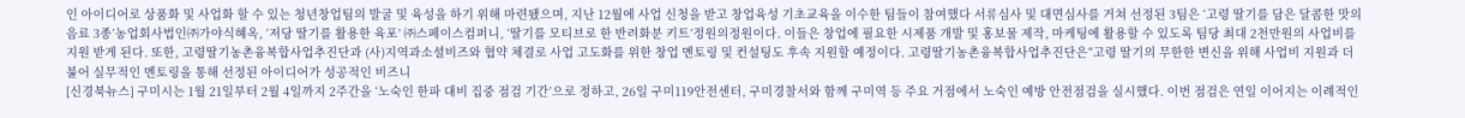인 아이디어로 상품화 및 사업화 할 수 있는 청년창업팀의 발굴 및 육성을 하기 위해 마련됐으며, 지난 12월에 사업 신청을 받고 창업육성 기초교육을 이수한 팀들이 참여했다 서류심사 및 대면심사를 거쳐 선정된 3팀은 ‘고령 딸기를 담은 달콤한 맛의 음료 3종’농업회사법인㈜가야식혜옥, ‘저당 딸기를 활용한 육포’ ㈜스페이스컴퍼니, ‘딸기를 모티브로 한 반려화분 키트’정원의정원이다. 이들은 창업에 필요한 시제품 개발 및 홍보물 제작, 마케팅에 활용할 수 있도록 팀당 최대 2천만원의 사업비를 지원 받게 된다. 또한, 고령딸기농촌융복합사업추진단과 (사)지역과소셜비즈와 협약 체결로 사업 고도화를 위한 창업 멘토링 및 컨설팅도 후속 지원할 예정이다. 고령딸기농촌융복합사업추진단은“고령 딸기의 무한한 변신을 위해 사업비 지원과 더불어 실무적인 멘토링을 통해 선정된 아이디어가 성공적인 비즈니
[신경북뉴스] 구미시는 1월 21일부터 2월 4일까지 2주간을 ‘노숙인 한파 대비 집중 점검 기간’으로 정하고, 26일 구미119안전센터, 구미경찰서와 함께 구미역 등 주요 거점에서 노숙인 예방 안전점검을 실시했다. 이번 점검은 연일 이어지는 이례적인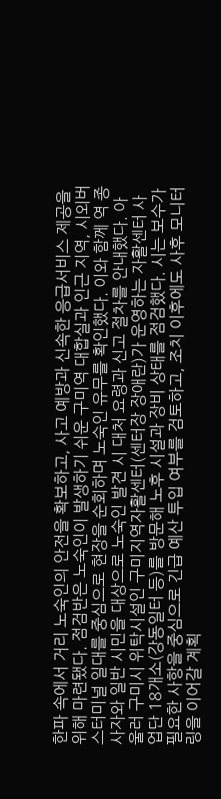한파 속에서 거리 노숙인의 안전을 확보하고, 사고 예방과 신속한 응급서비스 제공을 위해 마련됐다. 점검반은 노숙인이 발생하기 쉬운 구미역 대합실과 인근 지역, 시외버스터미널 일대를 중심으로 현장을 순회하며 노숙인 유무를 확인했다. 이와 함께 역 종사자와 일반 시민을 대상으로 노숙인 발견 시 대처 요령과 신고 절차를 안내했다. 아울러 구미시 위탁시설인 구미지역자활센터(센터장 장애란)가 운영하는 자활센터 사업단 18개소(강동일터 등)를 방문해 노후 시설과 장비 상태를 점검했다. 시는 보수가 필요한 사항을 중심으로 긴급 예산 투입 여부를 검토하고, 조치 이후에도 사후 모니터링을 이어갈 계획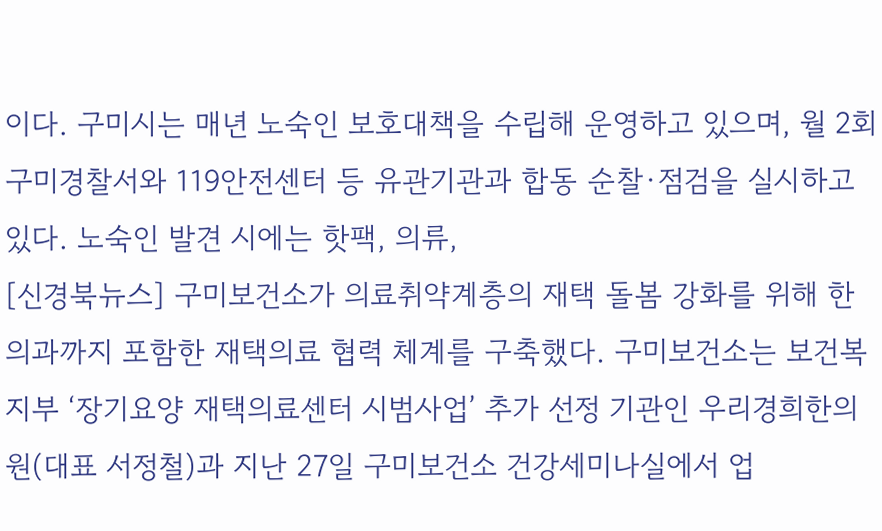이다. 구미시는 매년 노숙인 보호대책을 수립해 운영하고 있으며, 월 2회 구미경찰서와 119안전센터 등 유관기관과 합동 순찰·점검을 실시하고 있다. 노숙인 발견 시에는 핫팩, 의류,
[신경북뉴스] 구미보건소가 의료취약계층의 재택 돌봄 강화를 위해 한의과까지 포함한 재택의료 협력 체계를 구축했다. 구미보건소는 보건복지부 ‘장기요양 재택의료센터 시범사업’ 추가 선정 기관인 우리경희한의원(대표 서정철)과 지난 27일 구미보건소 건강세미나실에서 업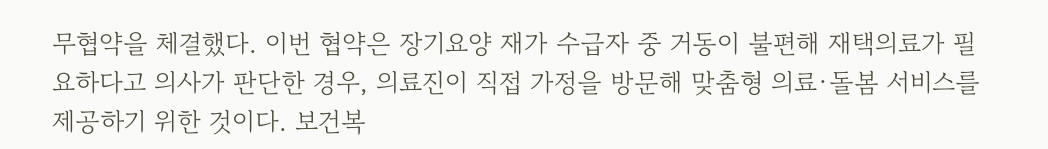무협약을 체결했다. 이번 협약은 장기요양 재가 수급자 중 거동이 불편해 재택의료가 필요하다고 의사가 판단한 경우, 의료진이 직접 가정을 방문해 맞춤형 의료·돌봄 서비스를 제공하기 위한 것이다. 보건복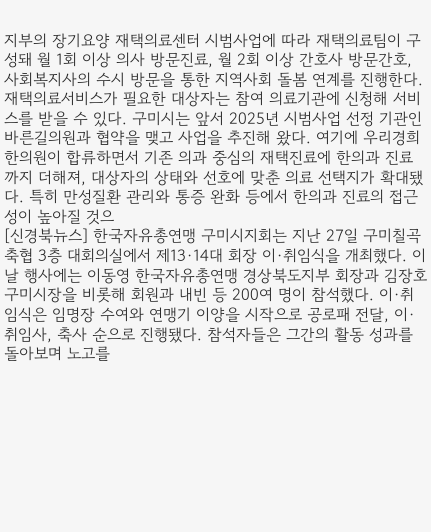지부의 장기요양 재택의료센터 시범사업에 따라 재택의료팀이 구성돼 월 1회 이상 의사 방문진료, 월 2회 이상 간호사 방문간호, 사회복지사의 수시 방문을 통한 지역사회 돌봄 연계를 진행한다. 재택의료서비스가 필요한 대상자는 참여 의료기관에 신청해 서비스를 받을 수 있다. 구미시는 앞서 2025년 시범사업 선정 기관인 바른길의원과 협약을 맺고 사업을 추진해 왔다. 여기에 우리경희한의원이 합류하면서 기존 의과 중심의 재택진료에 한의과 진료까지 더해져, 대상자의 상태와 선호에 맞춘 의료 선택지가 확대됐다. 특히 만성질환 관리와 통증 완화 등에서 한의과 진료의 접근성이 높아질 것으
[신경북뉴스] 한국자유총연맹 구미시지회는 지난 27일 구미칠곡축협 3층 대회의실에서 제13·14대 회장 이·취임식을 개최했다. 이날 행사에는 이동영 한국자유총연맹 경상북도지부 회장과 김장호 구미시장을 비롯해 회원과 내빈 등 200여 명이 참석했다. 이·취임식은 임명장 수여와 연맹기 이양을 시작으로 공로패 전달, 이·취임사, 축사 순으로 진행됐다. 참석자들은 그간의 활동 성과를 돌아보며 노고를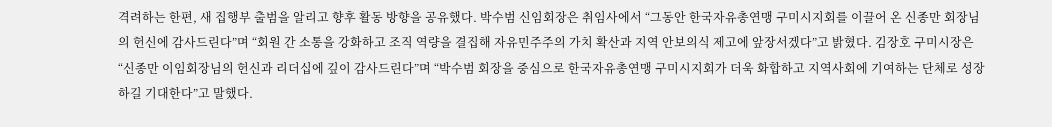격려하는 한편, 새 집행부 출범을 알리고 향후 활동 방향을 공유했다. 박수범 신임회장은 취임사에서 “그동안 한국자유총연맹 구미시지회를 이끌어 온 신종만 회장님의 헌신에 감사드린다”며 “회원 간 소통을 강화하고 조직 역량을 결집해 자유민주주의 가치 확산과 지역 안보의식 제고에 앞장서겠다”고 밝혔다. 김장호 구미시장은 “신종만 이임회장님의 헌신과 리더십에 깊이 감사드린다”며 “박수범 회장을 중심으로 한국자유총연맹 구미시지회가 더욱 화합하고 지역사회에 기여하는 단체로 성장하길 기대한다”고 말했다.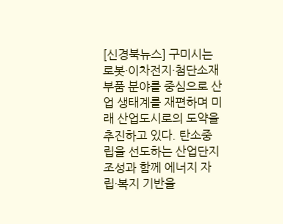[신경북뉴스] 구미시는 로봇·이차전지·첨단소재부품 분야를 중심으로 산업 생태계를 재편하며 미래 산업도시로의 도약을 추진하고 있다. 탄소중립을 선도하는 산업단지 조성과 함께 에너지 자립·복지 기반을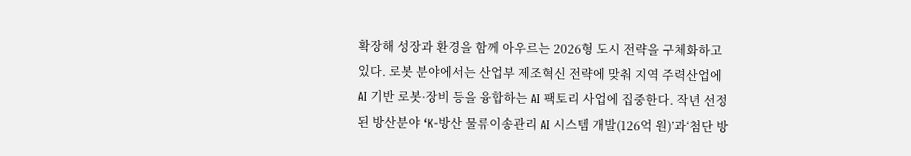확장해 성장과 환경을 함께 아우르는 2026형 도시 전략을 구체화하고 있다. 로봇 분야에서는 산업부 제조혁신 전략에 맞춰 지역 주력산업에 AI 기반 로봇·장비 등을 융합하는 AI 팩토리 사업에 집중한다. 작년 선정된 방산분야 ‘K-방산 물류이송관리 AI 시스템 개발(126억 원)’과‘첨단 방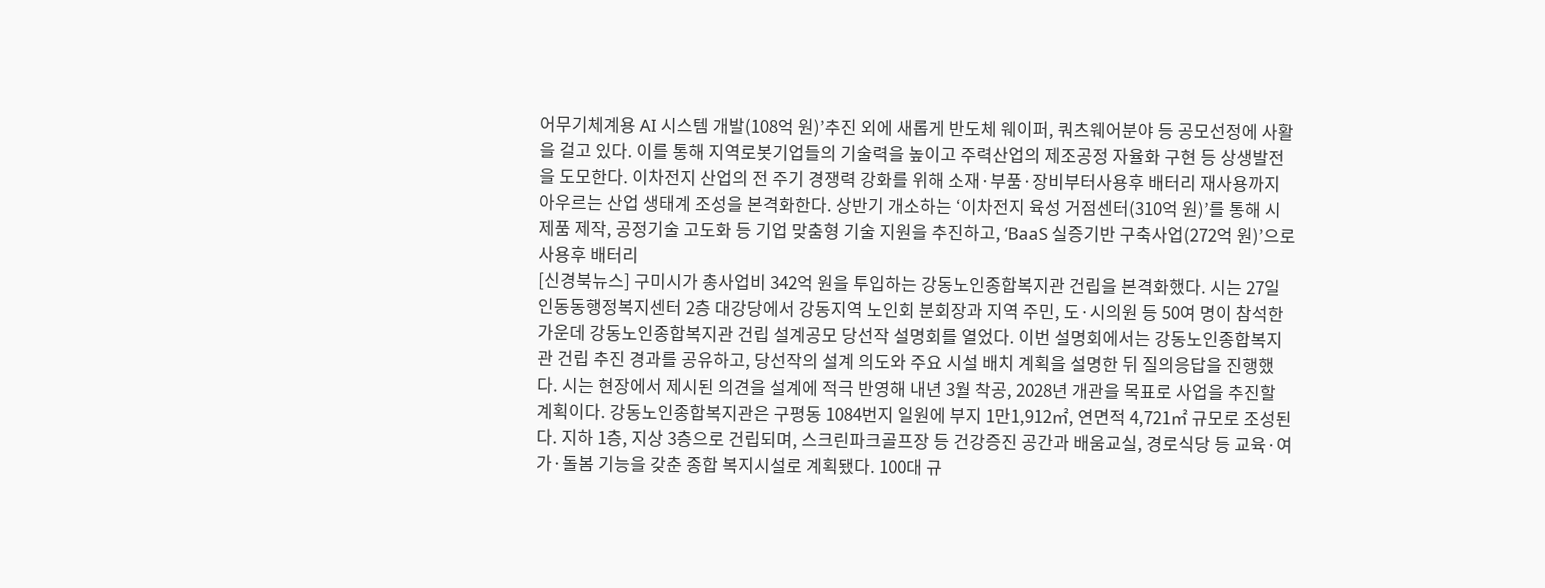어무기체계용 AI 시스템 개발(108억 원)’추진 외에 새롭게 반도체 웨이퍼, 쿼츠웨어분야 등 공모선정에 사활을 걸고 있다. 이를 통해 지역로봇기업들의 기술력을 높이고 주력산업의 제조공정 자율화 구현 등 상생발전을 도모한다. 이차전지 산업의 전 주기 경쟁력 강화를 위해 소재·부품·장비부터사용후 배터리 재사용까지 아우르는 산업 생태계 조성을 본격화한다. 상반기 개소하는 ‘이차전지 육성 거점센터(310억 원)’를 통해 시제품 제작, 공정기술 고도화 등 기업 맞춤형 기술 지원을 추진하고, ‘BaaS 실증기반 구축사업(272억 원)’으로 사용후 배터리
[신경북뉴스] 구미시가 총사업비 342억 원을 투입하는 강동노인종합복지관 건립을 본격화했다. 시는 27일 인동동행정복지센터 2층 대강당에서 강동지역 노인회 분회장과 지역 주민, 도·시의원 등 50여 명이 참석한 가운데 강동노인종합복지관 건립 설계공모 당선작 설명회를 열었다. 이번 설명회에서는 강동노인종합복지관 건립 추진 경과를 공유하고, 당선작의 설계 의도와 주요 시설 배치 계획을 설명한 뒤 질의응답을 진행했다. 시는 현장에서 제시된 의견을 설계에 적극 반영해 내년 3월 착공, 2028년 개관을 목표로 사업을 추진할 계획이다. 강동노인종합복지관은 구평동 1084번지 일원에 부지 1만1,912㎡, 연면적 4,721㎡ 규모로 조성된다. 지하 1층, 지상 3층으로 건립되며, 스크린파크골프장 등 건강증진 공간과 배움교실, 경로식당 등 교육·여가·돌봄 기능을 갖춘 종합 복지시설로 계획됐다. 100대 규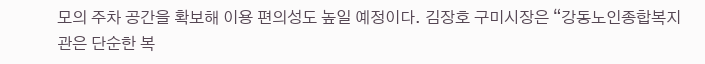모의 주차 공간을 확보해 이용 편의성도 높일 예정이다. 김장호 구미시장은 “강동노인종합복지관은 단순한 복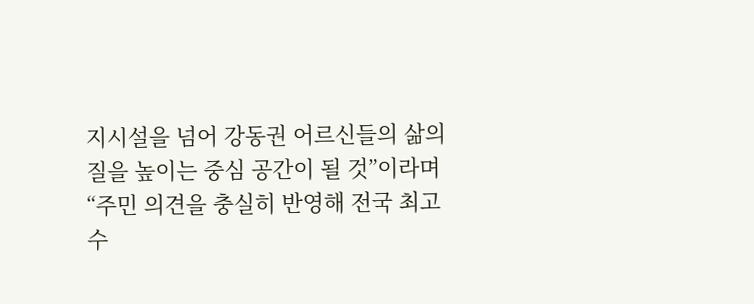지시설을 넘어 강동권 어르신들의 삶의 질을 높이는 중심 공간이 될 것”이라며 “주민 의견을 충실히 반영해 전국 최고 수